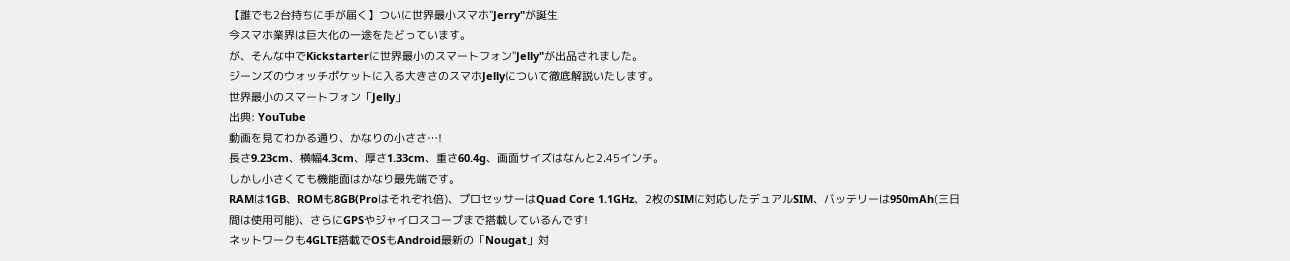【誰でも2台持ちに手が届く】ついに世界最小スマホ"Jerry"が誕生
今スマホ業界は巨大化の一途をたどっています。
が、そんな中でKickstarterに世界最小のスマートフォン"Jelly"が出品されました。
ジーンズのウォッチポケットに入る大きさのスマホJellyについて徹底解説いたします。
世界最小のスマートフォン「Jelly」
出典: YouTube
動画を見てわかる通り、かなりの小ささ…!
長さ9.23cm、横幅4.3cm、厚さ1.33cm、重さ60.4g、画面サイズはなんと2.45インチ。
しかし小さくても機能面はかなり最先端です。
RAMは1GB、ROMも8GB(Proはそれぞれ倍)、プロセッサーはQuad Core 1.1GHz、2枚のSIMに対応したデュアルSIM、バッテリーは950mAh(三日間は使用可能)、さらにGPSやジャイロスコープまで搭載しているんです!
ネットワークも4GLTE搭載でOSもAndroid最新の「Nougat」対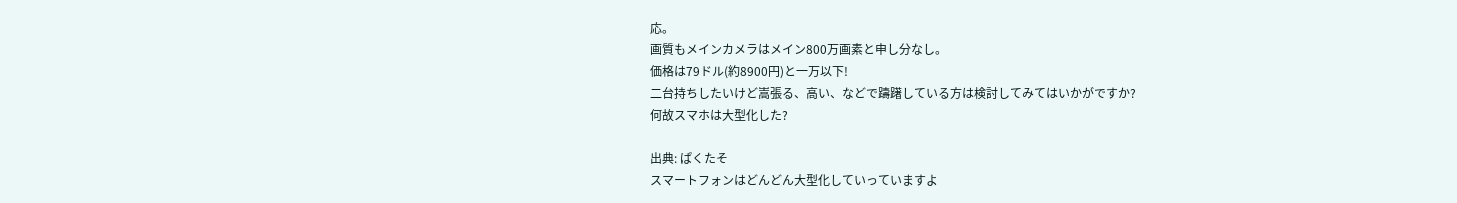応。
画質もメインカメラはメイン800万画素と申し分なし。
価格は79ドル(約8900円)と一万以下!
二台持ちしたいけど嵩張る、高い、などで躊躇している方は検討してみてはいかがですか?
何故スマホは大型化した?

出典: ぱくたそ
スマートフォンはどんどん大型化していっていますよ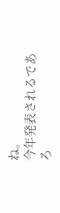ね。
今年発表されるであろ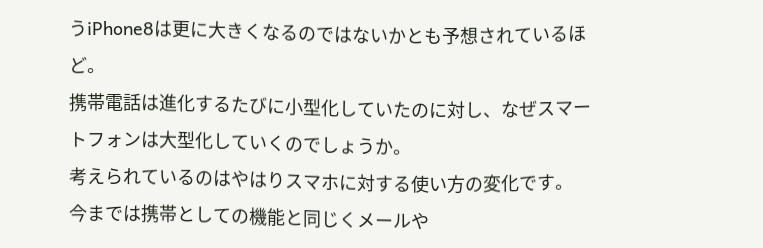うiPhone8は更に大きくなるのではないかとも予想されているほど。
携帯電話は進化するたびに小型化していたのに対し、なぜスマートフォンは大型化していくのでしょうか。
考えられているのはやはりスマホに対する使い方の変化です。
今までは携帯としての機能と同じくメールや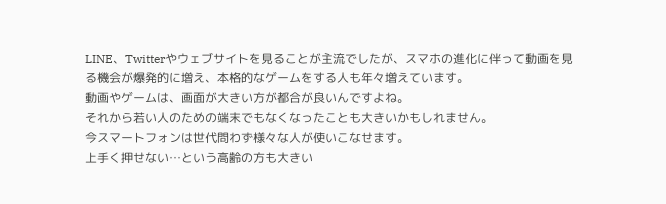LINE、Twitterやウェブサイトを見ることが主流でしたが、スマホの進化に伴って動画を見る機会が爆発的に増え、本格的なゲームをする人も年々増えています。
動画やゲームは、画面が大きい方が都合が良いんですよね。
それから若い人のための端末でもなくなったことも大きいかもしれません。
今スマートフォンは世代問わず様々な人が使いこなせます。
上手く押せない…という高齢の方も大きい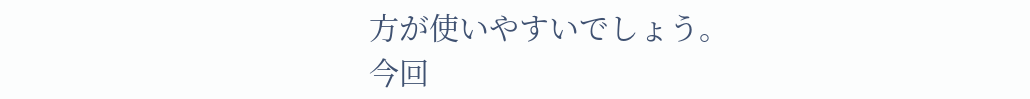方が使いやすいでしょう。
今回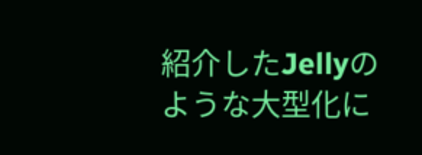紹介したJellyのような大型化に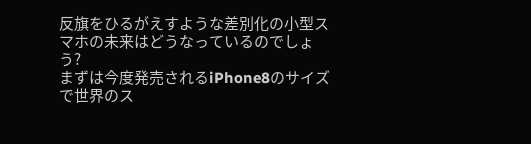反旗をひるがえすような差別化の小型スマホの未来はどうなっているのでしょう?
まずは今度発売されるiPhone8のサイズで世界のス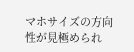マホサイズの方向性が見極められ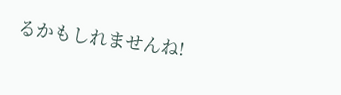るかもしれませんね!